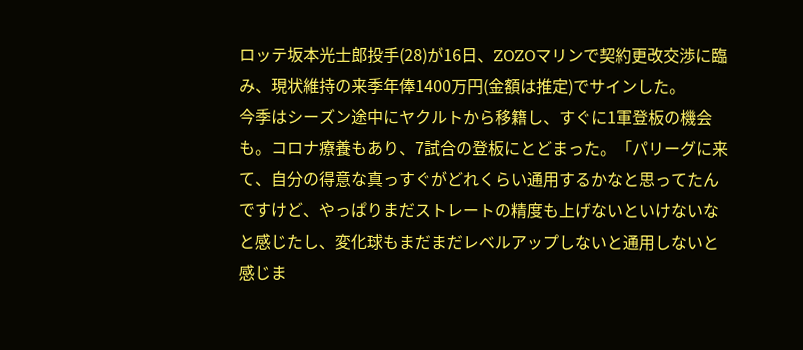ロッテ坂本光士郎投手(28)が16日、ZOZOマリンで契約更改交渉に臨み、現状維持の来季年俸1400万円(金額は推定)でサインした。
今季はシーズン途中にヤクルトから移籍し、すぐに1軍登板の機会も。コロナ療養もあり、7試合の登板にとどまった。「パリーグに来て、自分の得意な真っすぐがどれくらい通用するかなと思ってたんですけど、やっぱりまだストレートの精度も上げないといけないなと感じたし、変化球もまだまだレベルアップしないと通用しないと感じま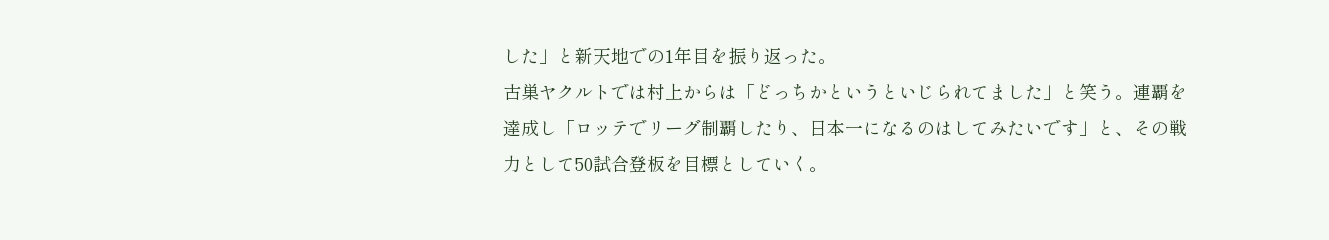した」と新天地での1年目を振り返った。
古巣ヤクルトでは村上からは「どっちかというといじられてました」と笑う。連覇を達成し「ロッテでリーグ制覇したり、日本一になるのはしてみたいです」と、その戦力として50試合登板を目標としていく。